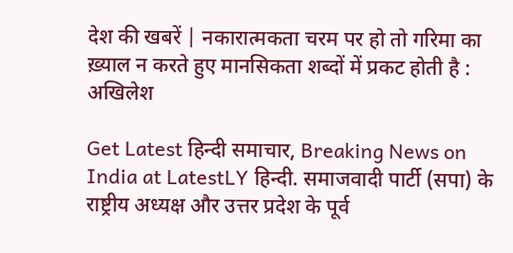देश की खबरें | नकारात्मकता चरम पर हो तो गरिमा का ख़्याल न करते हुए मानसिकता शब्दों में प्रकट होती है : अखिलेश

Get Latest हिन्दी समाचार, Breaking News on India at LatestLY हिन्दी. समाजवादी पार्टी (सपा) के राष्ट्रीय अध्यक्ष और उत्तर प्रदेश के पूर्व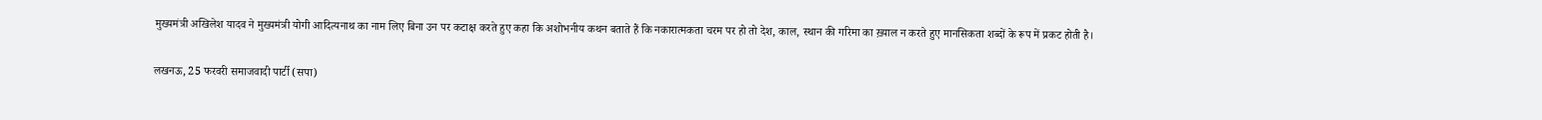मुख्यमंत्री अखिलेश यादव ने मुख्यमंत्री योगी आदित्यनाथ का नाम लिए बिना उन पर कटाक्ष करते हुए कहा कि अशोभनीय कथन बताते हैं कि नकारात्मकता चरम पर हो तो देश, काल, स्थान की गरिमा का ख़्याल न करते हुए मानसिकता शब्दों के रूप में प्रकट होती है।

लखनऊ, 25 फरवरी समाजवादी पार्टी (सपा)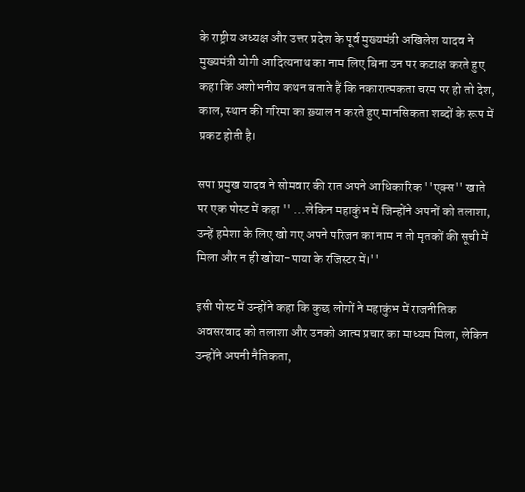के राष्ट्रीय अध्यक्ष और उत्तर प्रदेश के पूर्व मुख्यमंत्री अखिलेश यादव ने मुख्यमंत्री योगी आदित्यनाथ का नाम लिए बिना उन पर कटाक्ष करते हुए कहा कि अशोभनीय कथन बताते हैं कि नकारात्मकता चरम पर हो तो देश, काल, स्थान की गरिमा का ख़्याल न करते हुए मानसिकता शब्दों के रूप में प्रकट होती है।

सपा प्रमुख यादव ने सोमवार की रात अपने आधिकारिक ''एक्‍स'' खाते पर एक पोस्ट में कहा '' ...लेकिन महाकुंभ में जिन्होंने अपनों को तलाशा, उन्हें हमेशा के लिए खो गए अपने परिजन का नाम न तो मृतकों की सूची में मिला और न ही खोया-पाया के रजिस्टर में।''

इसी पोस्ट में उन्होंने कहा कि कुछ लोगों ने महाकुंभ में राजनीतिक अवसरवाद को तलाशा और उनको आत्म प्रचार का माध्यम मिला, लेकिन उन्होंने अपनी नैतिकता,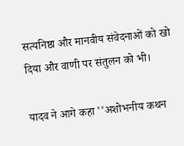सत्यनिष्ठा और मानवीय संवेदनाओं को खो दिया और वाणी पर संतुलन को भी।

यादव ने आगे कहा ''अशोभनीय कथन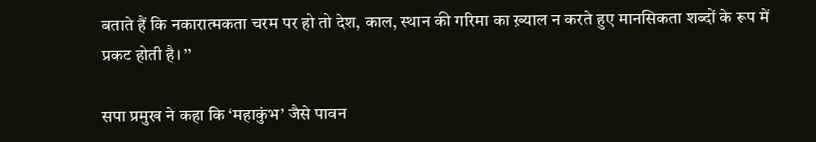बताते हैं कि नकारात्मकता चरम पर हो तो देश, काल, स्थान की गरिमा का ख़्याल न करते हुए मानसिकता शब्दों के रूप में प्रकट होती है। ’’

सपा प्रमुख ने कहा कि ‘महाकुंभ’ जैसे पावन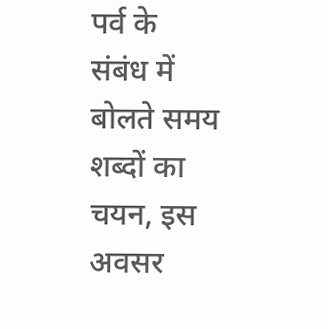पर्व के संबंध में बोलते समय शब्दों का चयन, इस अवसर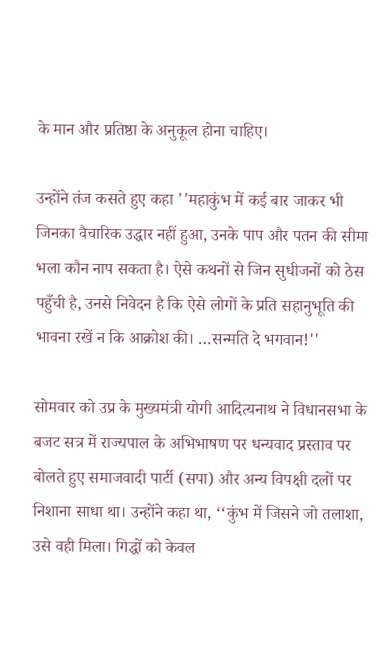के मान और प्रतिष्ठा के अनुकूल होना चाहिए।

उन्होंने तंज कसते हुए कहा ''महाकुंभ में कई बार जाकर भी जिनका वैचारिक उद्धार नहीं हुआ, उनके पाप और पतन की सीमा भला कौन नाप सकता है। ऐसे कथनों से जिन सुधीजनों को ठेस पहुँची है, उनसे निवेदन है कि ऐसे लोगों के प्रति सहानुभूति की भावना रखें न कि आक्रोश की। …सन्मति दे भगवान!''

सोमवार को उप्र के मुख्यमंत्री योगी आदित्यनाथ ने विधानसभा के बजट सत्र में राज्यपाल के अभिभाषण पर धन्‍यवाद प्रस्‍ताव पर बोलते हुए समाजवादी पार्टी (सपा) और अन्य विपक्षी दलों पर निशाना साधा था। उन्होंने कहा था, ‘‘कुंभ में जिसने जो तलाशा, उसे वही मिला। गिद्धों को केवल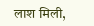लाश मिली,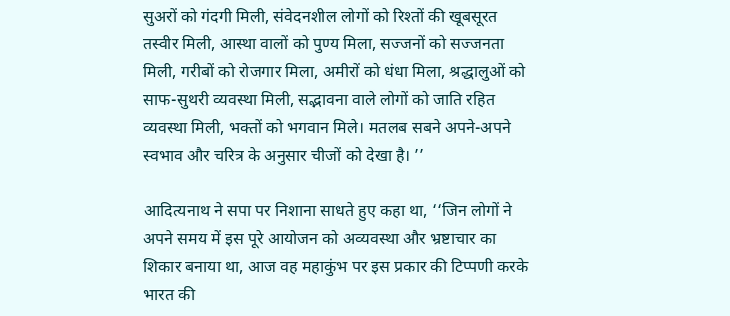सुअरों को गंदगी मिली, संवेदनशील लोगों को रिश्तों की खूबसूरत तस्वीर मिली, आस्था वालों को पुण्य मिला, सज्जनों को सज्जनता मिली, गरीबों को रोजगार मिला, अमीरों को धंधा मिला, श्रद्धालुओं को साफ-सुथरी व्यवस्था मिली, सद्भावना वाले लोगों को जाति रहित व्यवस्था मिली, भक्तों को भगवान मिले। मतलब सबने अपने-अपने स्वभाव और चरित्र के अनुसार चीजों को देखा है। ’’

आदित्यनाथ ने सपा पर निशाना साधते हुए कहा था, ‘‘जिन लोगों ने अपने समय में इस पूरे आयोजन को अव्यवस्था और भ्रष्टाचार का शिकार बनाया था, आज वह महाकुंभ पर इस प्रकार की टिप्पणी करके भारत की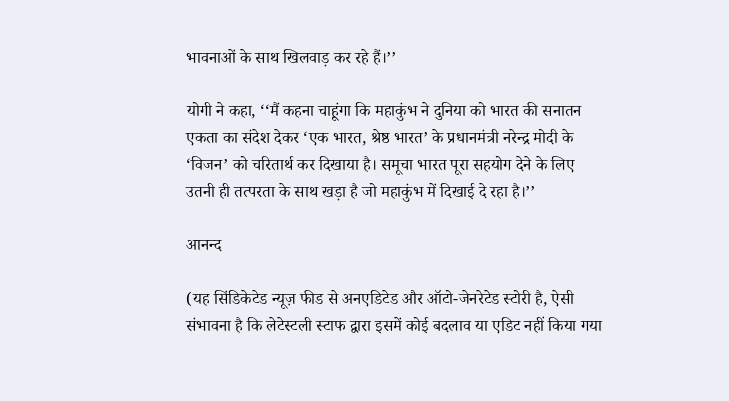भावनाओं के साथ खिलवाड़ कर रहे हैं।’’

योगी ने कहा, ‘‘मैं कहना चाहूंगा कि महाकुंभ ने दुनिया को भारत की सनातन एकता का संदेश देकर ‘एक भारत, श्रेष्ठ भारत’ के प्रधानमंत्री नरेन्द्र मोदी के ‘विजन’ को चरितार्थ कर दिखाया है। समूचा भारत पूरा सहयोग देने के लिए उतनी ही तत्परता के साथ खड़ा है जो महाकुंभ में दिखाई दे रहा है।’’

आनन्द

(यह सिंडिकेटेड न्यूज़ फीड से अनएडिटेड और ऑटो-जेनरेटेड स्टोरी है, ऐसी संभावना है कि लेटेस्टली स्टाफ द्वारा इसमें कोई बदलाव या एडिट नहीं किया गया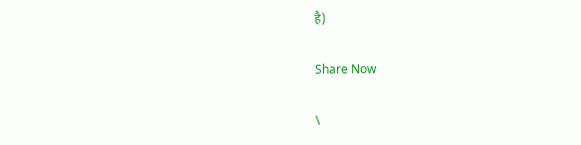है)

Share Now

\